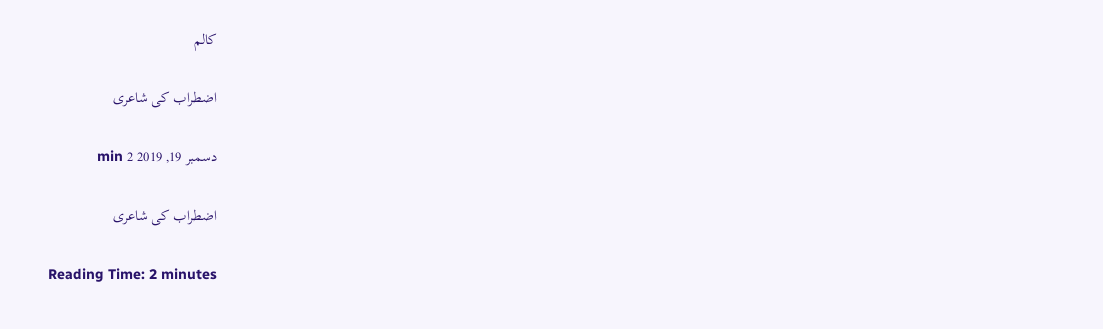کالم

اضطراب کی شاعری

دسمبر 19, 2019 2 min

اضطراب کی شاعری

Reading Time: 2 minutes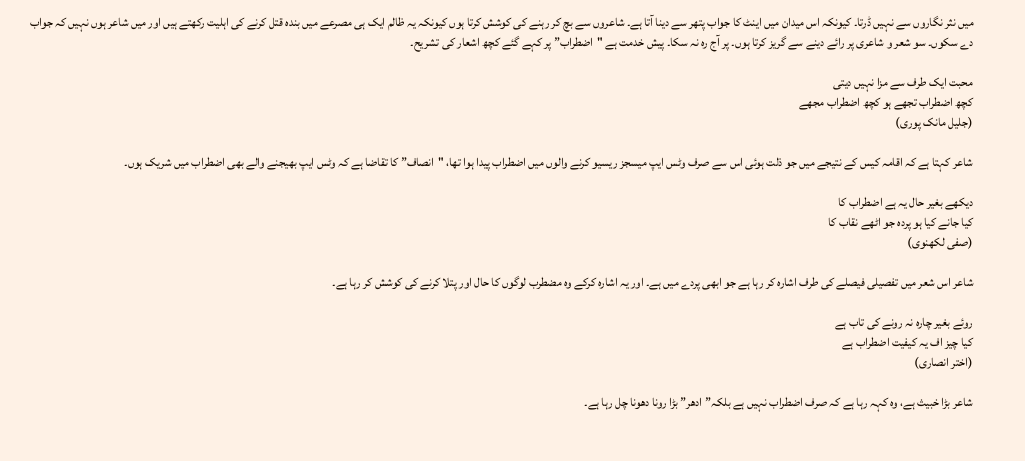میں نثر نگاروں سے نہیں ڈرتا۔ کیونکہ اس میدان میں اینٹ کا جواب پتھر سے دینا آتا ہے۔ شاعروں سے بچ کر رہنے کی کوشش کرتا ہوں کیونکہ یہ ظالم ایک ہی مصرعے میں بندہ قتل کرنے کی اہلیت رکھتے ہیں اور میں شاعر ہوں نہیں کہ جواب دے سکوں۔ سو شعر و شاعری پر رائے دینے سے گریز کرتا ہوں۔ پر آج رہ نہ سکا۔ پیش خدمت ہے "اضطراب” پر کہے گئے کچھ اشعار کی تشریح۔

محبت ایک طرف سے مزا نہیں دیتی
کچھ اضطراب تجھے ہو کچھ اضطراب مجھے
(جلیل مانک پوری)

شاعر کہتا ہے کہ اقامہ کیس کے نتیجے میں جو ذلت ہوئی اس سے صرف وٹس ایپ میسجز ریسیو کرنے والوں میں اضطراب پیدا ہوا تھا، "انصاف” کا تقاضا ہے کہ وٹس ایپ بھیجنے والے بھی اضطراب میں شریک ہوں۔

دیکھے بغیر حال یہ ہے اضطراب کا
کیا جانے کیا ہو پردہ جو اٹھے نقاب کا
(صفی لکھنوی)

شاعر اس شعر میں تفصیلی فیصلے کی طرف اشارہ کر رہا ہے جو ابھی پردے میں ہے۔ اور یہ اشارہ کرکے وہ مضطرب لوگوں کا حال اور پتلا کرنے کی کوشش کر رہا ہے۔

روئے بغیر چارہ نہ رونے کی تاب ہے
کیا چیز اف یہ کیفیت اضطراب ہے
(اختر انصاری)

شاعر بڑا خبیث ہے، وہ کہہ رہا ہے کہ صرف اضطراب نہیں ہے بلکہ”ادھر” بڑا رونا دھونا چل رہا ہے۔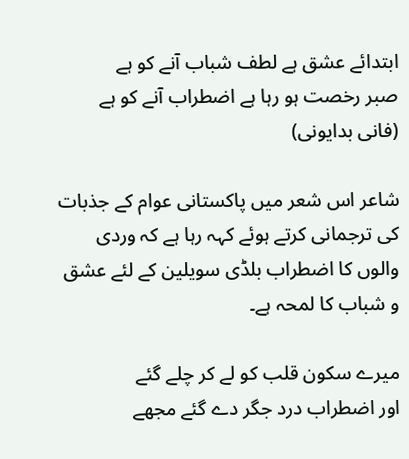ابتدائے عشق ہے لطف شباب آنے کو ہے
صبر رخصت ہو رہا ہے اضطراب آنے کو ہے
(فانی بدایونی)

شاعر اس شعر میں پاکستانی عوام کے جذبات کی ترجمانی کرتے ہوئے کہہ رہا ہے کہ وردی والوں کا اضطراب بلڈی سویلین کے لئے عشق و شباب کا لمحہ ہے۔

میرے سکون قلب کو لے کر چلے گئے
اور اضطراب درد جگر دے گئے مجھے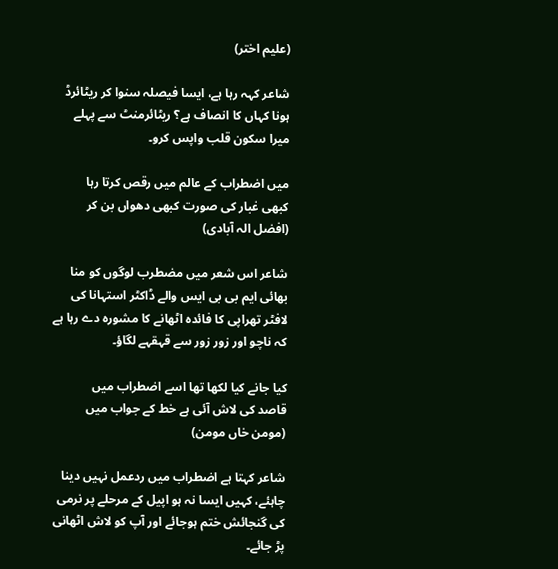(علیم اختر)

شاعر کہہ رہا ہے، ایسا فیصلہ سنوا کر ریٹائرڈ ہونا کہاں کا انصاف ہے؟ ریٹائرمنٹ سے پہلے میرا سکون قلب واپس کرو۔

میں اضطراب کے عالم میں رقص کرتا رہا
کبھی غبار کی صورت کبھی دھواں بن کر
(افضل الہ آبادی)

شاعر اس شعر میں مضطرب لوگوں کو منا بھائی ایم بی بی ایس والے ڈاکٹر استہانا کی لافٹر تھراپی کا فائدہ اٹھانے کا مشورہ دے رہا ہے کہ ناچو اور زور زور سے قہقہے لگاؤ۔

کیا جانے کیا لکھا تھا اسے اضطراب میں
قاصد کی لاش آئی ہے خط کے جواب میں
(مومن خاں مومن)

شاعر کہتا ہے اضطراب میں ردعمل نہیں دینا چاہئے، کہیں ایسا نہ ہو اپیل کے مرحلے پر نرمی کی گنجائش ختم ہوجائے اور آپ کو لاش اٹھانی پڑ جائے۔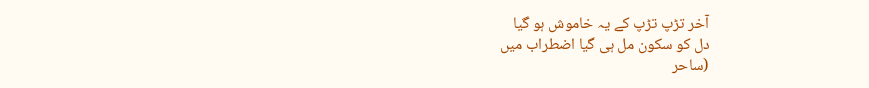آخر تڑپ تڑپ کے یہ خاموش ہو گیا
دل کو سکون مل ہی گیا اضطراب میں
(ساحر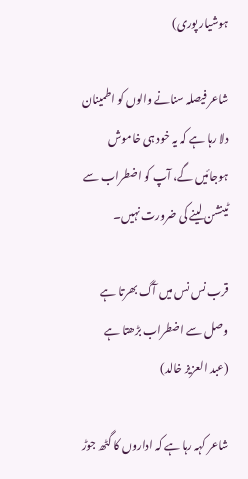ہوشیار پوری)

شاعر فیصلہ سنانے والوں کو اطمینان دلا رہا ہے کہ یہ خود ہی خاموش ہوجائیں گے، آپ کو اضطراب سے ٹینشن لینے کی ضرورت نہیں۔

قرب نس نس میں آگ بھرتا ہے
وصل سے اضطراب بڑھتا ہے
(عبد العزیز خالد)

شاعر کہہ رہا ہے کہ اداروں کا گٹھ جوڑ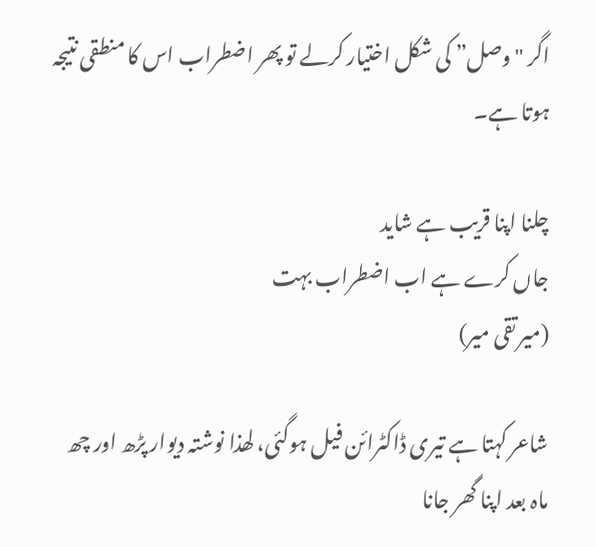اگر "وصل” کی شکل اختیار کرلے تو پھر اضطراب اس کا منطقی نتیجہ ہوتا ہے۔

چلنا اپنا قریب ہے شاید
جاں کرے ہے اب اضطراب بہت
(میر تقی میر)

شاعر کہتا ہے تیری ڈاکٹرائن فیل ہوگئی، لھذا نوشتہ دیوار پڑھ اور چھ ماہ بعد اپنا گھر جانا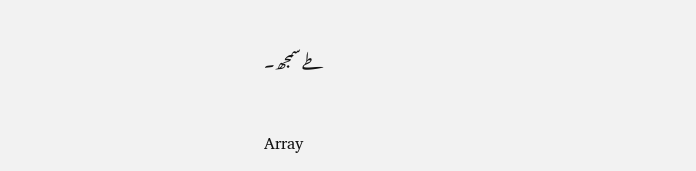طے سمجھ۔

Array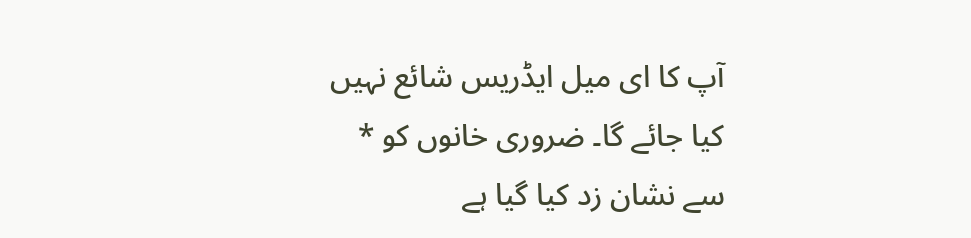آپ کا ای میل ایڈریس شائع نہیں کیا جائے گا۔ ضروری خانوں کو * سے نشان زد کیا گیا ہے